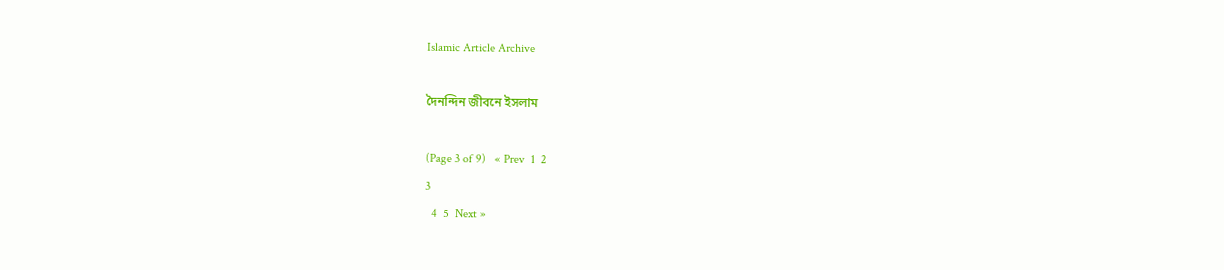Islamic Article Archive

দৈনন্দিন জীবনে ইসলাম

(Page 3 of 9)   « Prev  1  2
3
  4  5  Next »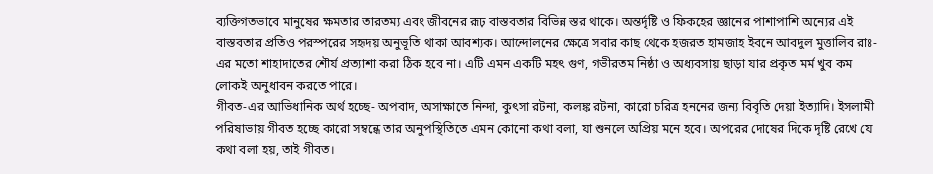ব্যক্তিগতভাবে মানুষের ক্ষমতার তারতম্য এবং জীবনের রূঢ় বাস্তবতার বিভিন্ন স্তর থাকে। অন্তর্দৃষ্টি ও ফিকহের জ্ঞানের পাশাপাশি অন্যের এই বাস্তবতার প্রতিও পরস্পরের সহৃদয় অনুভূতি থাকা আবশ্যক। আন্দোলনের ক্ষেত্রে সবার কাছ থেকে হজরত হামজাহ ইবনে আবদুল মুত্তালিব রাঃ-এর মতো শাহাদাতের শৌর্য প্রত্যাশা করা ঠিক হবে না। এটি এমন একটি মহৎ গুণ, গভীরতম নিষ্ঠা ও অধ্যবসায় ছাড়া যার প্রকৃত মর্ম খুব কম লোকই অনুধাবন করতে পারে।
গীবত-এর আভিধানিক অর্থ হচ্ছে- অপবাদ, অসাক্ষাতে নিন্দা, কুৎসা রটনা, কলঙ্ক রটনা, কারো চরিত্র হননের জন্য বিবৃতি দেয়া ইত্যাদি। ইসলামী পরিষাভায় গীবত হচ্ছে কারো সম্বন্ধে তার অনুপস্থিতিতে এমন কোনো কথা বলা, যা শুনলে অপ্রিয় মনে হবে। অপরের দোষের দিকে দৃষ্টি রেখে যে কথা বলা হয়, তাই গীবত।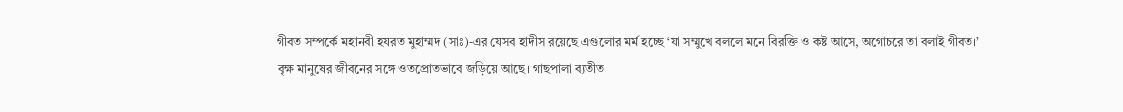গীবত সম্পর্কে মহানবী হযরত মুহাম্মদ (সাঃ)-এর যেসব হাদীস রয়েছে এগুলোর মর্ম হচ্ছে ‘যা সম্মুখে বললে মনে বিরক্তি ও কষ্ট আসে, অগোচরে তা বলাই গীবত।’
বৃক্ষ মানুষের জীবনের সঙ্গে ওতপ্রোতভাবে জড়িয়ে আছে। গাছপালা ব্যতীত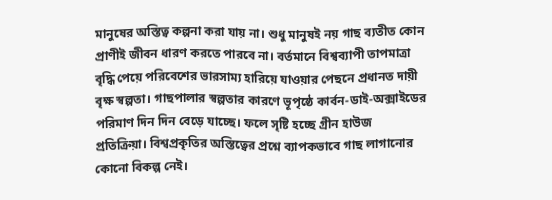মানুষের অস্তিত্ব কল্পনা করা যায় না। শুধু মানুষই নয় গাছ ব্যতীত কোন প্রাণীই জীবন ধারণ করতে পারবে না। বর্তমানে বিশ্বব্যাপী তাপমাত্রা বৃদ্ধি পেয়ে পরিবেশের ভারসাম্য হারিয়ে যাওয়ার পেছনে প্রধানত দায়ী বৃক্ষ স্বল্পতা। গাছপালার স্বল্পতার কারণে ভূপৃষ্ঠে কার্বন-ডাই-অক্সাইডের পরিমাণ দিন দিন বেড়ে যাচ্ছে। ফলে সৃষ্টি হচ্ছে গ্রীন হাউজ প্রতিক্রিয়া। বিশ্বপ্রকৃতির অস্তিত্বের প্রশ্নে ব্যাপকভাবে গাছ লাগানোর কোনো বিকল্প নেই।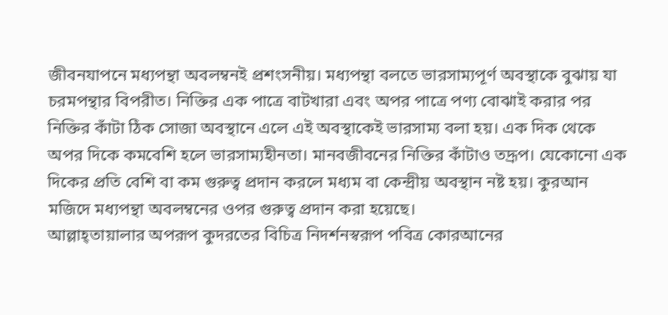জীবনযাপনে মধ্যপন্থা অবলম্বনই প্রশংসনীয়। মধ্যপন্থা বলতে ভারসাম্যপূর্ণ অবস্থাকে বুঝায় যা চরমপন্থার বিপরীত। নিক্তির এক পাত্রে বাটখারা এবং অপর পাত্রে পণ্য বোঝাই করার পর নিক্তির কাঁটা ঠিক সোজা অবস্থানে এলে এই অবস্থাকেই ভারসাম্য বলা হয়। এক দিক থেকে অপর দিকে কমবেশি হলে ভারসাম্যহীনতা। মানবজীবনের নিক্তির কাঁটাও তদ্রূপ। যেকোনো এক দিকের প্রতি বেশি বা কম গুরুত্ব প্রদান করলে মধ্যম বা কেন্দ্রীয় অবস্থান নষ্ট হয়। কুরআন মজিদে মধ্যপন্থা অবলম্বনের ওপর গুরুত্ব প্রদান করা হয়েছে।
আল্লাহ্‌তায়ালার অপরূপ কুদরতের বিচিত্র নিদর্শনস্বরূপ পবিত্র কোরআনের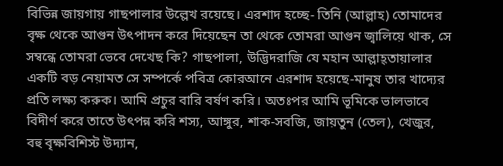বিভিন্ন জায়গায় গাছপালার উল্লেখ রয়েছে। এরশাদ হচ্ছে- তিনি (আল্লাহ) তোমাদের বৃক্ষ থেকে আগুন উৎপাদন করে দিয়েছেন তা থেকে তোমরা আগুন জ্বালিয়ে থাক, সে সম্বন্ধে তোমরা ভেবে দেখেছ কি? গাছপালা, উদ্ভিদরাজি যে মহান আল্লাহ্‌তায়ালার একটি বড় নেয়ামত সে সম্পর্কে পবিত্র কোরআনে এরশাদ হয়েছে-মানুষ তার খাদ্যের প্রতি লক্ষ্য করুক। আমি প্রচুর বারি বর্ষণ করি। অতঃপর আমি ভূমিকে ভালভাবে বিদীর্ণ করে তাতে উৎপন্ন করি শস্য, আঙ্গুর, শাক-সবজি, জায়তুন (তেল), খেজুর, বহু বৃক্ষবিশিস্ট উদ্যান,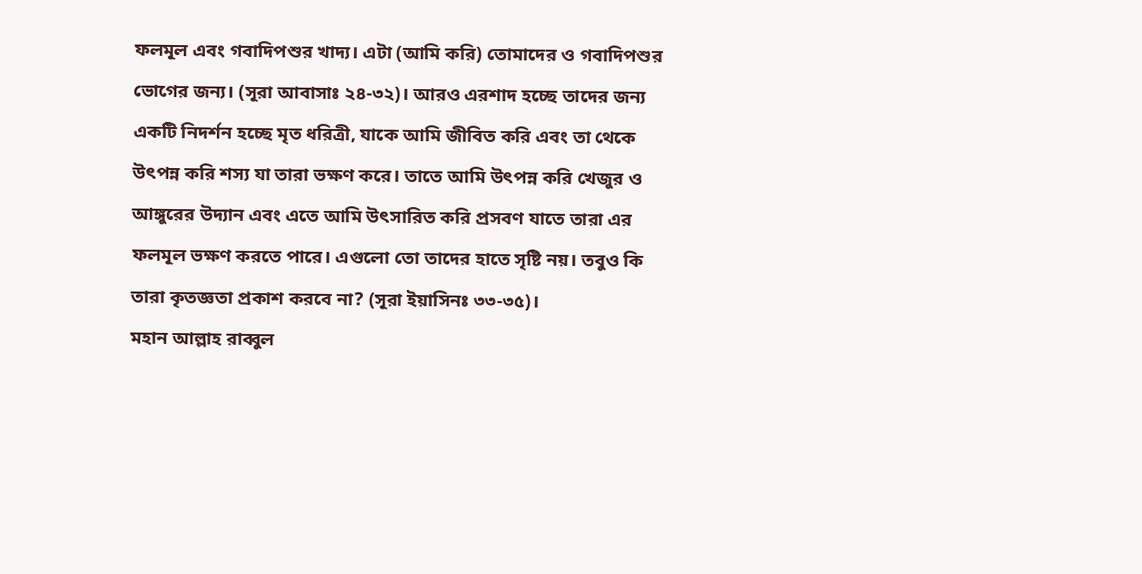ফলমূল এবং গবাদিপশুর খাদ্য। এটা (আমি করি) তোমাদের ও গবাদিপশুর ভোগের জন্য। (সূরা আবাসাঃ ২৪-৩২)। আরও এরশাদ হচ্ছে তাদের জন্য একটি নিদর্শন হচ্ছে মৃত ধরিত্রী, যাকে আমি জীবিত করি এবং তা থেকে উৎপন্ন করি শস্য যা তারা ভক্ষণ করে। তাতে আমি উৎপন্ন করি খেজুর ও আঙ্গুরের উদ্যান এবং এতে আমি উৎসারিত করি প্রসবণ যাতে তারা এর ফলমূল ভক্ষণ করতে পারে। এগুলো তো তাদের হাতে সৃষ্টি নয়। তবুও কি তারা কৃতজ্ঞতা প্রকাশ করবে না? (সূরা ইয়াসিনঃ ৩৩-৩৫)।
মহান আল্লাহ রাব্বুল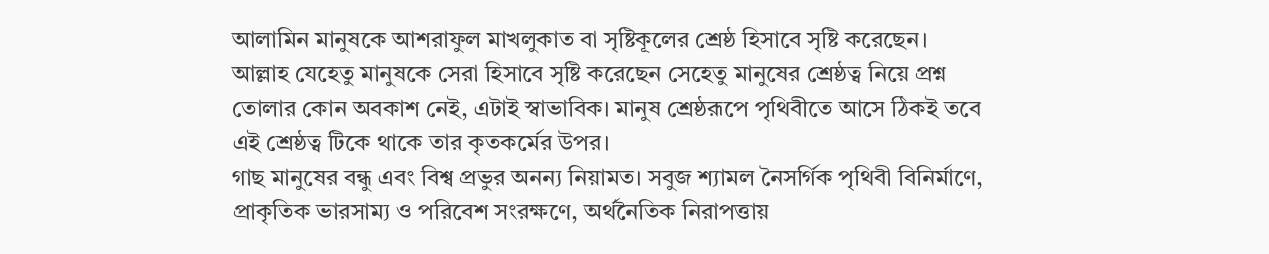আলামিন মানুষকে আশরাফুল মাখলুকাত বা সৃষ্টিকূলের শ্রেষ্ঠ হিসাবে সৃষ্টি করেছেন। আল্লাহ যেহেতু মানুষকে সেরা হিসাবে সৃষ্টি করেছেন সেহেতু মানুষের শ্রেষ্ঠত্ব নিয়ে প্রশ্ন তোলার কোন অবকাশ নেই, এটাই স্বাভাবিক। মানুষ শ্রেষ্ঠরূপে পৃথিবীতে আসে ঠিকই তবে এই শ্রেষ্ঠত্ব টিকে থাকে তার কৃতকর্মের উপর।
গাছ মানুষের বন্ধু এবং বিশ্ব প্রভুর অনন্য নিয়ামত। সবুজ শ্যামল নৈসর্গিক পৃথিবী বিনির্মাণে, প্রাকৃতিক ভারসাম্য ও পরিবেশ সংরক্ষণে, অর্থনৈতিক নিরাপত্তায়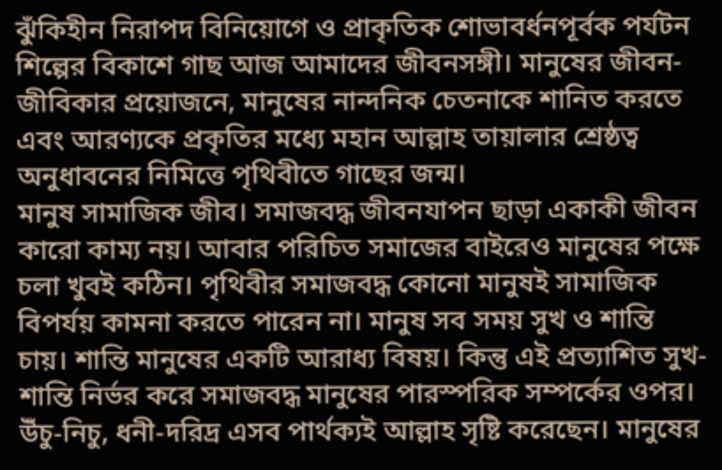ঝুঁকিহীন নিরাপদ বিনিয়োগে ও প্রাকৃতিক শোভাবর্ধনপূর্বক পর্যটন শিল্পের বিকাশে গাছ আজ আমাদের জীবনসঙ্গী। মানুষের জীবন-জীবিকার প্রয়োজনে, মানুষের নান্দনিক চেতনাকে শানিত করতে এবং আরণ্যকে প্রকৃতির মধ্যে মহান আল্লাহ তায়ালার শ্রেষ্ঠত্ব অনুধাবনের নিমিত্তে পৃথিবীতে গাছের জন্ম।
মানুষ সামাজিক জীব। সমাজবদ্ধ জীবনযাপন ছাড়া একাকী জীবন কারো কাম্য নয়। আবার পরিচিত সমাজের বাইরেও মানুষের পক্ষে চলা খুবই কঠিন। পৃথিবীর সমাজবদ্ধ কোনো মানুষই সামাজিক বিপর্যয় কামনা করতে পারেন না। মানুষ সব সময় সুখ ও শান্তি চায়। শান্তি মানুষের একটি আরাধ্য বিষয়। কিন্তু এই প্রত্যাশিত সুখ-শান্তি নির্ভর করে সমাজবদ্ধ মানুষের পারস্পরিক সম্পর্কের ওপর। উঁচু-নিচু, ধনী-দরিদ্র এসব পার্থক্যই আল্লাহ সৃষ্টি করেছেন। মানুষের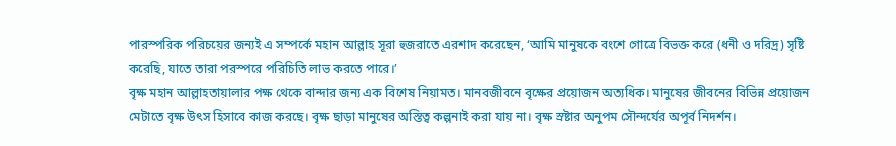পারস্পরিক পরিচয়ের জন্যই এ সম্পর্কে মহান আল্লাহ সূরা হুজরাতে এরশাদ করেছেন, ‘আমি মানুষকে বংশে গোত্রে বিভক্ত করে (ধনী ও দরিদ্র) সৃষ্টি করেছি, যাতে তারা পরস্পরে পরিচিতি লাভ করতে পারে।’
বৃক্ষ মহান আল্লাহতায়ালার পক্ষ থেকে বান্দার জন্য এক বিশেষ নিয়ামত। মানবজীবনে বৃক্ষের প্রয়োজন অত্যধিক। মানুষের জীবনের বিভিন্ন প্রয়োজন মেটাতে বৃক্ষ উৎস হিসাবে কাজ করছে। বৃক্ষ ছাড়া মানুষের অস্তিত্ব কল্পনাই করা যায় না। বৃক্ষ স্রষ্টার অনুপম সৌন্দর্যের অপূর্ব নিদর্শন।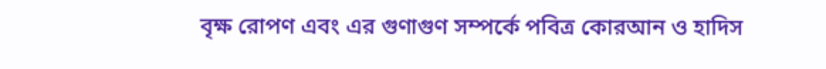বৃক্ষ রোপণ এবং এর গুণাগুণ সম্পর্কে পবিত্র কোরআন ও হাদিস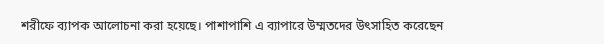শরীফে ব্যাপক আলোচনা করা হয়েছে। পাশাপাশি এ ব্যাপারে উম্মতদের উৎসাহিত করেছেন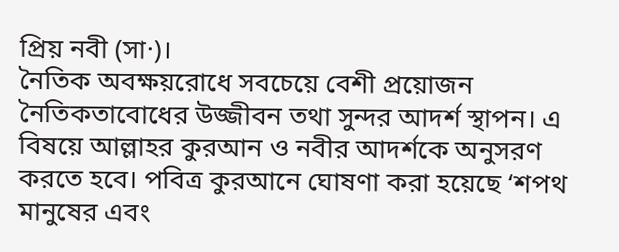প্রিয় নবী (সা·)।
নৈতিক অবক্ষয়রোধে সবচেয়ে বেশী প্রয়োজন নৈতিকতাবোধের উজ্জীবন তথা সুন্দর আদর্শ স্থাপন। এ বিষয়ে আল্লাহর কুরআন ও নবীর আদর্শকে অনুসরণ করতে হবে। পবিত্র কুরআনে ঘোষণা করা হয়েছে ‘শপথ মানুষের এবং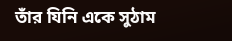তাঁর যিনি একে সুঠাম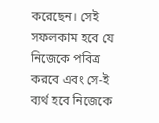করেছেন। সেই সফলকাম হবে যে নিজেকে পবিত্র করবে এবং সে-ই ব্যর্থ হবে নিজেকে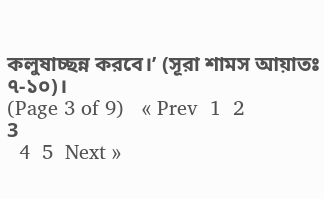কলুষাচ্ছন্ন করবে।’ (সূরা শামস আয়াতঃ ৭-১০)।
(Page 3 of 9)   « Prev  1  2
3
  4  5  Next »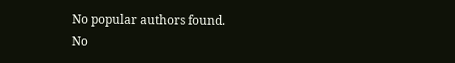No popular authors found.
No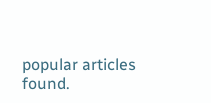popular articles found.